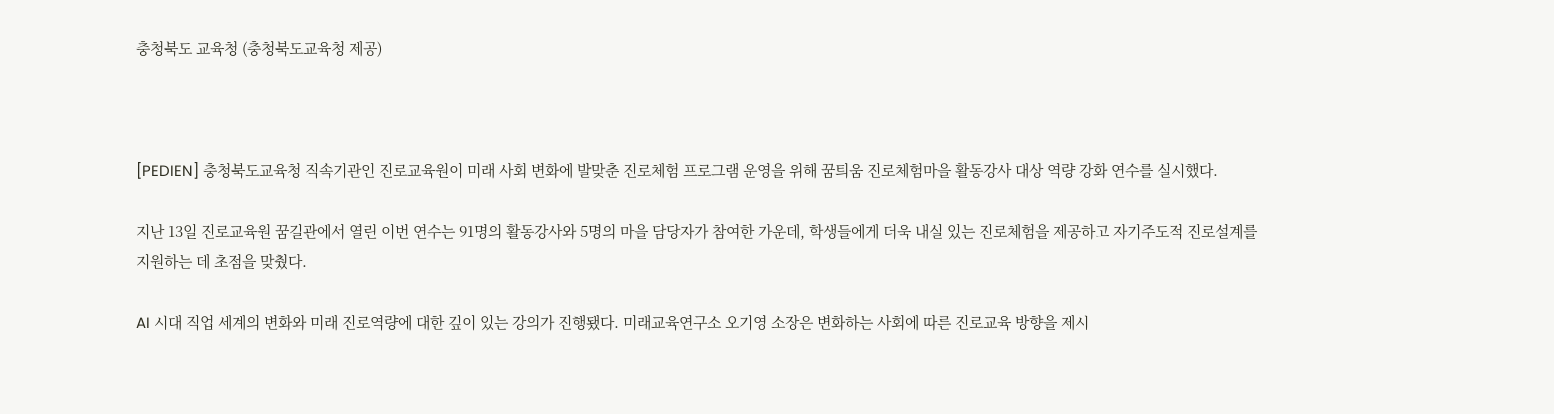충청북도 교육청 (충청북도교육청 제공)



[PEDIEN] 충청북도교육청 직속기관인 진로교육원이 미래 사회 변화에 발맞춘 진로체험 프로그램 운영을 위해 꿈틔움 진로체험마을 활동강사 대상 역량 강화 연수를 실시했다.

지난 13일 진로교육원 꿈길관에서 열린 이번 연수는 91명의 활동강사와 5명의 마을 담당자가 참여한 가운데, 학생들에게 더욱 내실 있는 진로체험을 제공하고 자기주도적 진로설계를 지원하는 데 초점을 맞췄다.

AI 시대 직업 세계의 변화와 미래 진로역량에 대한 깊이 있는 강의가 진행됐다. 미래교육연구소 오기영 소장은 변화하는 사회에 따른 진로교육 방향을 제시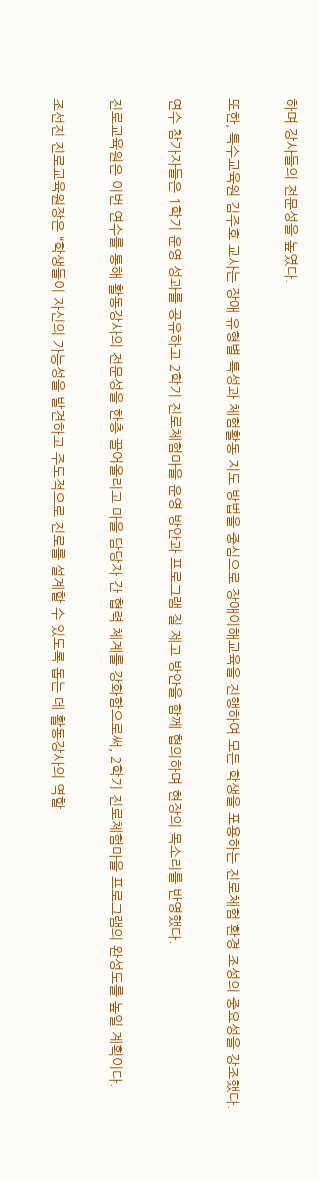하며 강사들의 전문성을 높였다.

또한, 특수교육원 김주호 교사는 장애 유형별 특성과 체험활동 지도 방법을 중심으로 장애이해교육을 진행하여 모든 학생을 포용하는 진로체험 환경 조성의 중요성을 강조했다.

연수 참가자들은 1학기 운영 성과를 공유하고 2학기 진로체험마을 운영 방안과 프로그램 질 제고 방안을 함께 협의하며 현장의 목소리를 반영했다.

진로교육원은 이번 연수를 통해 활동강사의 전문성을 한층 끌어올리고 마을 담당자 간 협력 체계를 강화함으로써, 2학기 진로체험마을 프로그램의 완성도를 높일 계획이다.

조선진 진로교육원장은 “학생들이 자신의 가능성을 발견하고 주도적으로 진로를 설계할 수 있도록 돕는 데 활동강사의 역할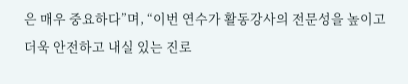은 매우 중요하다”며, “이번 연수가 활동강사의 전문성을 높이고 더욱 안전하고 내실 있는 진로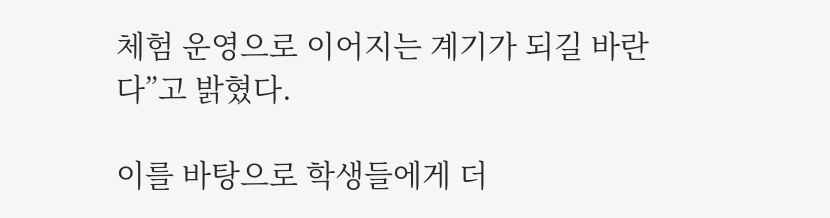체험 운영으로 이어지는 계기가 되길 바란다”고 밝혔다.

이를 바탕으로 학생들에게 더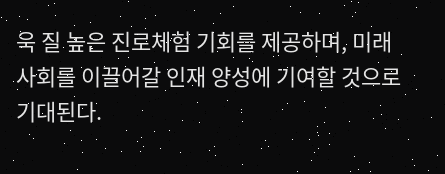욱 질 높은 진로체험 기회를 제공하며, 미래 사회를 이끌어갈 인재 양성에 기여할 것으로 기대된다.